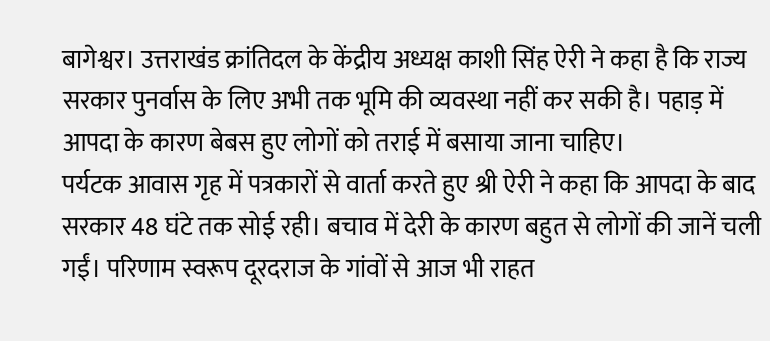बागेश्वर। उत्तराखंड क्रांतिदल के केंद्रीय अध्यक्ष काशी सिंह ऐरी ने कहा है कि राज्य सरकार पुनर्वास के लिए अभी तक भूमि की व्यवस्था नहीं कर सकी है। पहाड़ में आपदा के कारण बेबस हुए लोगों को तराई में बसाया जाना चाहिए।
पर्यटक आवास गृह में पत्रकारों से वार्ता करते हुए श्री ऐरी ने कहा कि आपदा के बाद सरकार 48 घंटे तक सोई रही। बचाव में देरी के कारण बहुत से लोगों की जानें चली गईं। परिणाम स्वरूप दूरदराज के गांवों से आज भी राहत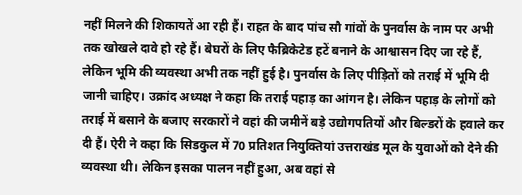नहीं मिलने की शिकायतें आ रही हैं। राहत के बाद पांच सौ गांवों के पुनर्वास के नाम पर अभी तक खोखले दावे हो रहे हैं। बेघरों के लिए फैब्रिकेटेड हटें बनाने के आश्वासन दिए जा रहे हैं, लेकिन भूमि की व्यवस्था अभी तक नहीं हुई है। पुनर्वास के लिए पीड़ितों को तराई में भूमि दी जानी चाहिए। उक्रांद अध्यक्ष ने कहा कि तराई पहाड़ का आंगन है। लेकिन पहाड़ के लोगों को तराई में बसाने के बजाए सरकारों ने वहां की जमीनें बड़े उद्योगपतियों और बिल्डरों के हवाले कर दी हैं। ऐरी ने कहा कि सिडकुल में 70 प्रतिशत नियुक्तियां उत्तराखंड मूल के युवाओं को देने की व्यवस्था थी। लेकिन इसका पालन नहीं हुआ, अब वहां से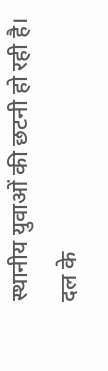स्थानीय युवाओं की छटनी हो रही है। दल के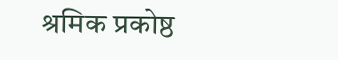श्रमिक प्रकोष्ठ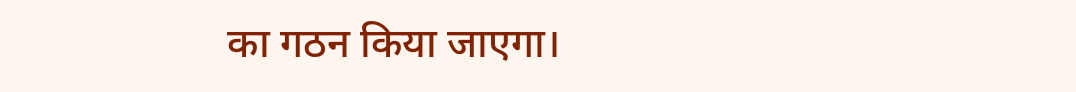का गठन किया जाएगा।